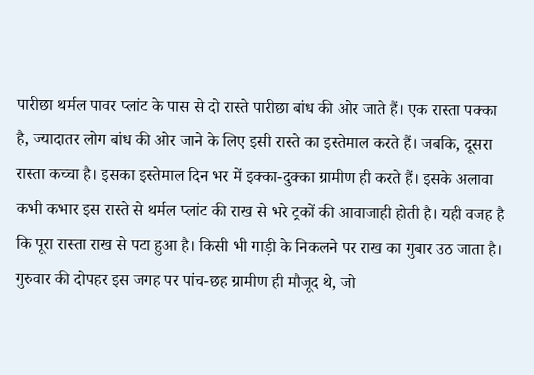पारीछा थर्मल पावर प्लांट के पास से दो रास्ते पारीछा बांध की ओर जाते हैं। एक रास्ता पक्का है, ज्यादातर लोग बांध की ओर जाने के लिए इसी रास्ते का इस्तेमाल करते हैं। जबकि, दूसरा रास्ता कच्चा है। इसका इस्तेमाल दिन भर में इक्का-दुक्का ग्रामीण ही करते हैं। इसके अलावा कभी कभार इस रास्ते से थर्मल प्लांट की राख से भरे ट्रकों की आवाजाही होती है। यही वजह है कि पूरा रास्ता राख से पटा हुआ है। किसी भी गाड़ी के निकलने पर राख का गुबार उठ जाता है।
गुरुवार की दोपहर इस जगह पर पांच-छह ग्रामीण ही मौजूद थे, जो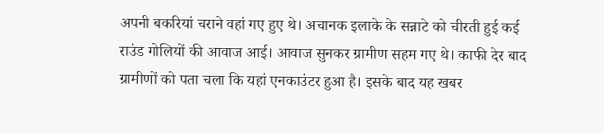अपनी बकरियां चराने वहां गए हुए थे। अचानक इलाके के सन्नाटे को चीरती हुई कई राउंड गोलियों की आवाज आई। आवाज सुनकर ग्रामीण सहम गए थे। काफी देर बाद ग्रामीणों को पता चला कि यहां एनकाउंटर हुआ है। इसके बाद यह खबर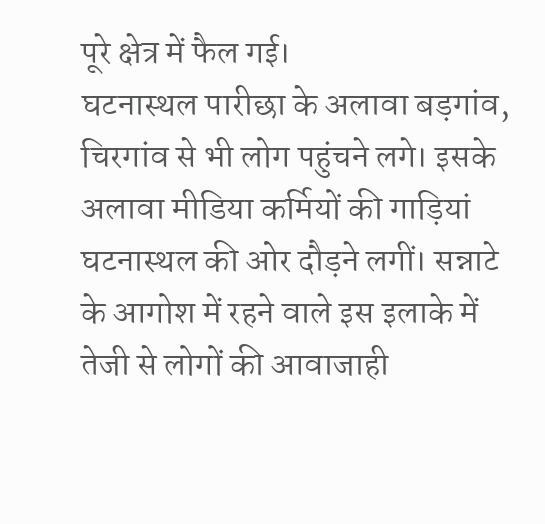पूरे क्षेत्र में फैल गई।
घटनास्थल पारीछा के अलावा बड़गांव, चिरगांव से भी लोग पहुंचने लगे। इसके अलावा मीडिया कर्मियों की गाड़ियां घटनास्थल की ओर दौड़ने लगीं। सन्नाटे के आगोश में रहने वाले इस इलाके में तेजी से लोगों की आवाजाही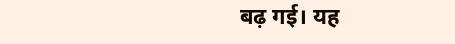बढ़ गई। यह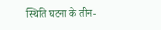स्थिति घटना के तीन-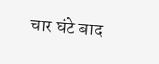चार घंटे बाद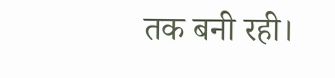तक बनी रही।